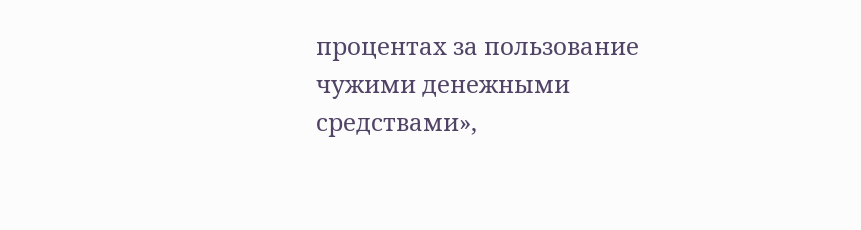процентах за пользование чужими денежными средствами»,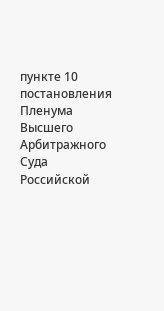пункте 10 постановления Пленума Высшего Арбитражного Суда Российской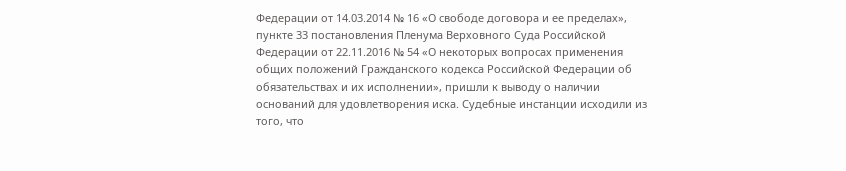Федерации от 14.03.2014 № 16 «О свободе договора и ее пределах», пункте 33 постановления Пленума Верховного Суда Российской Федерации от 22.11.2016 № 54 «О некоторых вопросах применения общих положений Гражданского кодекса Российской Федерации об обязательствах и их исполнении», пришли к выводу о наличии оснований для удовлетворения иска. Судебные инстанции исходили из того, что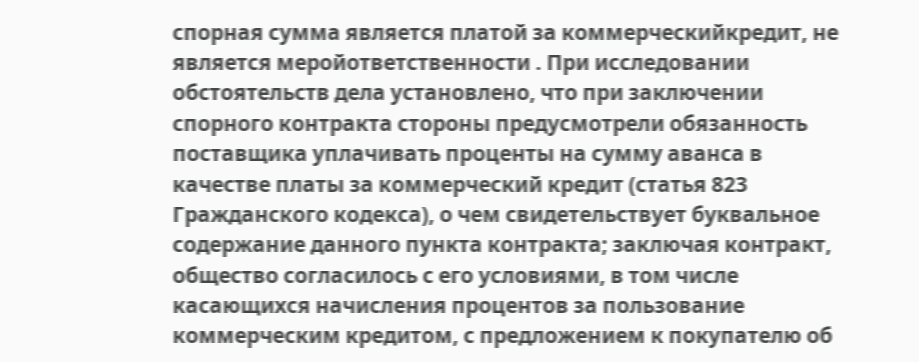спорная сумма является платой за коммерческийкредит, не является меройответственности . При исследовании обстоятельств дела установлено, что при заключении спорного контракта стороны предусмотрели обязанность поставщика уплачивать проценты на сумму аванса в качестве платы за коммерческий кредит (статья 823 Гражданского кодекса), о чем свидетельствует буквальное содержание данного пункта контракта; заключая контракт, общество согласилось с его условиями, в том числе касающихся начисления процентов за пользование коммерческим кредитом, с предложением к покупателю об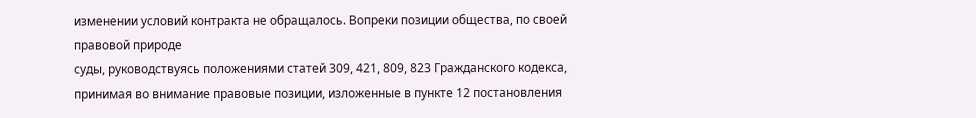изменении условий контракта не обращалось. Вопреки позиции общества, по своей правовой природе
суды, руководствуясь положениями статей 309, 421, 809, 823 Гражданского кодекса, принимая во внимание правовые позиции, изложенные в пункте 12 постановления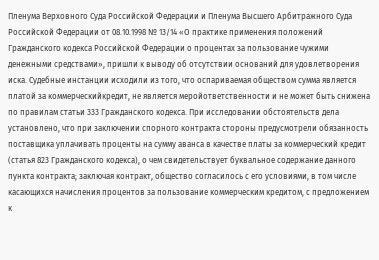Пленума Верховного Суда Российской Федерации и Пленума Высшего Арбитражного Суда Российской Федерации от 08.10.1998 № 13/14 «О практике применения положений Гражданского кодекса Российской Федерации о процентах за пользование чужими денежными средствами», пришли к выводу об отсутствии оснований для удовлетворения иска. Судебные инстанции исходили из того, что оспариваемая обществом сумма является платой за коммерческийкредит, не является меройответственности и не может быть снижена по правилам статьи 333 Гражданского кодекса. При исследовании обстоятельств дела установлено, что при заключении спорного контракта стороны предусмотрели обязанность поставщика уплачивать проценты на сумму аванса в качестве платы за коммерческий кредит (статья 823 Гражданского кодекса), о чем свидетельствует буквальное содержание данного пункта контракта; заключая контракт, общество согласилось с его условиями, в том числе касающихся начисления процентов за пользование коммерческим кредитом, с предложением к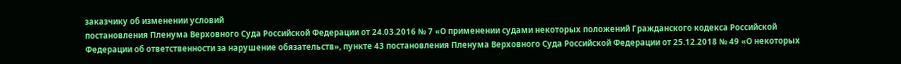заказчику об изменении условий
постановления Пленума Верховного Суда Российской Федерации от 24.03.2016 № 7 «О применении судами некоторых положений Гражданского кодекса Российской Федерации об ответственности за нарушение обязательств», пункте 43 постановления Пленума Верховного Суда Российской Федерации от 25.12.2018 № 49 «О некоторых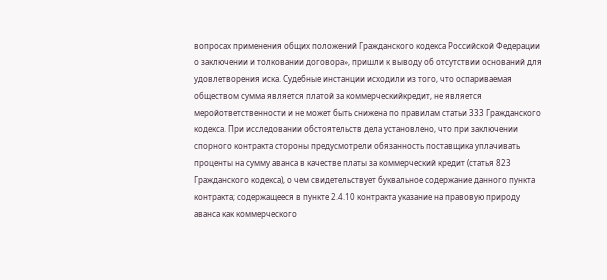вопросах применения общих положений Гражданского кодекса Российской Федерации о заключении и толковании договора», пришли к выводу об отсутствии оснований для удовлетворения иска. Судебные инстанции исходили из того, что оспариваемая обществом сумма является платой за коммерческийкредит, не является меройответственности и не может быть снижена по правилам статьи 333 Гражданского кодекса. При исследовании обстоятельств дела установлено, что при заключении спорного контракта стороны предусмотрели обязанность поставщика уплачивать проценты на сумму аванса в качестве платы за коммерческий кредит (статья 823 Гражданского кодекса), о чем свидетельствует буквальное содержание данного пункта контракта; содержащееся в пункте 2.4.10 контракта указание на правовую природу аванса как коммерческого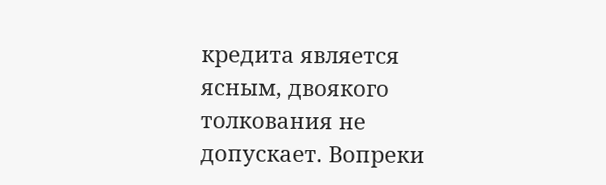кредита является ясным, двоякого толкования не допускает. Вопреки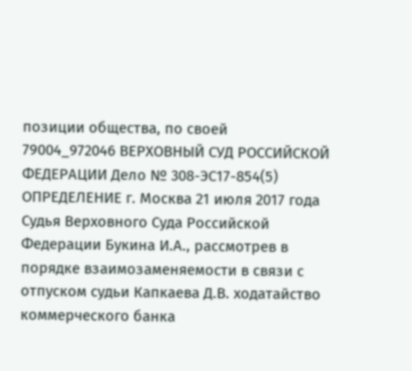позиции общества, по своей
79004_972046 ВЕРХОВНЫЙ СУД РОССИЙСКОЙ ФЕДЕРАЦИИ Дело № 308-ЭС17-854(5) ОПРЕДЕЛЕНИЕ г. Москва 21 июля 2017 года Судья Верховного Суда Российской Федерации Букина И.А., рассмотрев в порядке взаимозаменяемости в связи с отпуском судьи Капкаева Д.В. ходатайство коммерческого банка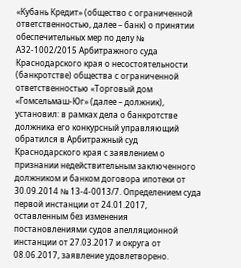«Кубань Кредит» (общество с ограниченной ответственностью, далее – банк) о принятии обеспечительных мер по делу № А32-1002/2015 Арбитражного суда Краснодарского края о несостоятельности (банкротстве) общества с ограниченной ответственностью «Торговый дом «Гомсельмаш-Юг» (далее – должник), установил: в рамках дела о банкротстве должника его конкурсный управляющий обратился в Арбитражный суд Краснодарского края с заявлением о признании недействительным заключенного должником и банком договора ипотеки от 30.09.2014 № 13-4-0013/7. Определением суда первой инстанции от 24.01.2017, оставленным без изменения постановлениями судов апелляционной инстанции от 27.03.2017 и округа от 08.06.2017, заявление удовлетворено.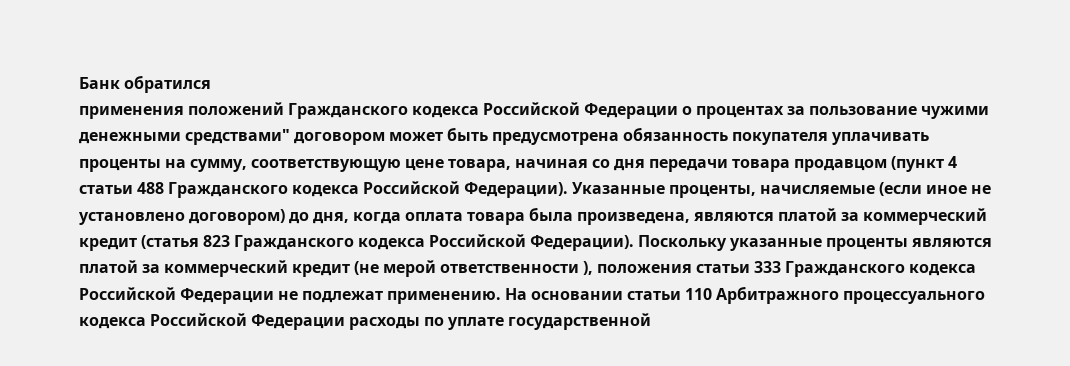Банк обратился
применения положений Гражданского кодекса Российской Федерации о процентах за пользование чужими денежными средствами" договором может быть предусмотрена обязанность покупателя уплачивать проценты на сумму, соответствующую цене товара, начиная со дня передачи товара продавцом (пункт 4 статьи 488 Гражданского кодекса Российской Федерации). Указанные проценты, начисляемые (если иное не установлено договором) до дня, когда оплата товара была произведена, являются платой за коммерческий кредит (статья 823 Гражданского кодекса Российской Федерации). Поскольку указанные проценты являются платой за коммерческий кредит (не мерой ответственности ), положения статьи 333 Гражданского кодекса Российской Федерации не подлежат применению. На основании статьи 110 Арбитражного процессуального кодекса Российской Федерации расходы по уплате государственной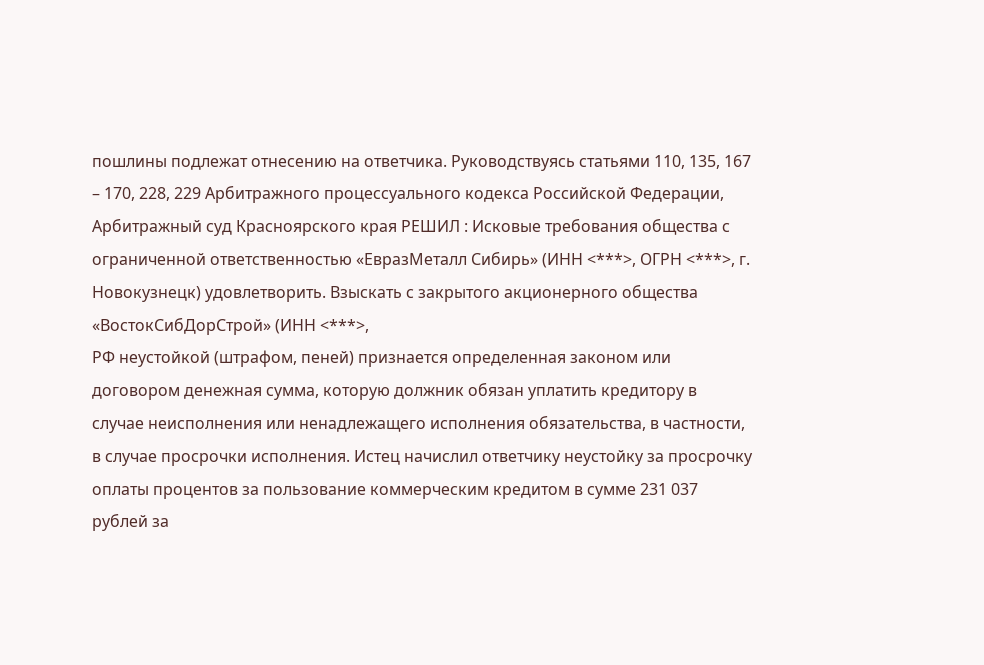пошлины подлежат отнесению на ответчика. Руководствуясь статьями 110, 135, 167 – 170, 228, 229 Арбитражного процессуального кодекса Российской Федерации, Арбитражный суд Красноярского края РЕШИЛ : Исковые требования общества с ограниченной ответственностью «ЕвразМеталл Сибирь» (ИНН <***>, ОГРН <***>, г. Новокузнецк) удовлетворить. Взыскать с закрытого акционерного общества «ВостокСибДорСтрой» (ИНН <***>,
РФ неустойкой (штрафом, пеней) признается определенная законом или договором денежная сумма, которую должник обязан уплатить кредитору в случае неисполнения или ненадлежащего исполнения обязательства, в частности, в случае просрочки исполнения. Истец начислил ответчику неустойку за просрочку оплаты процентов за пользование коммерческим кредитом в сумме 231 037 рублей за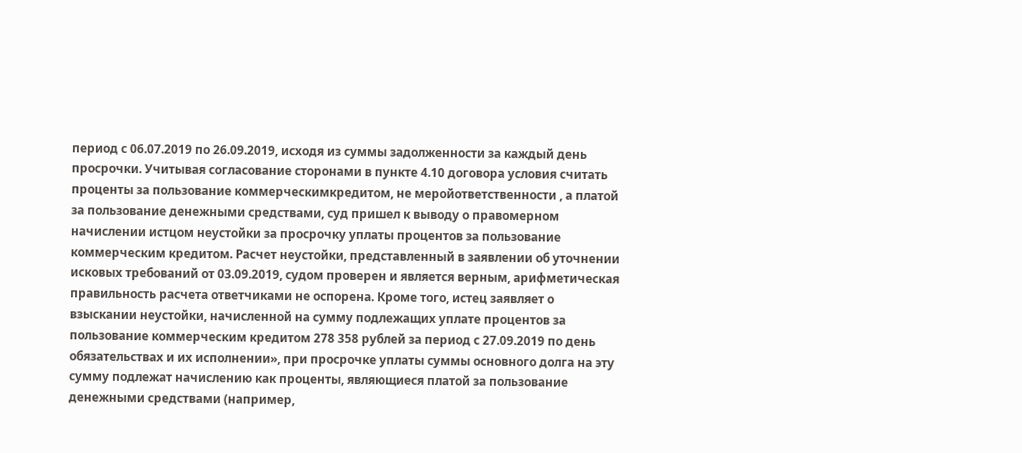период с 06.07.2019 по 26.09.2019, исходя из суммы задолженности за каждый день просрочки. Учитывая согласование сторонами в пункте 4.10 договора условия считать проценты за пользование коммерческимкредитом, не меройответственности , а платой за пользование денежными средствами, суд пришел к выводу о правомерном начислении истцом неустойки за просрочку уплаты процентов за пользование коммерческим кредитом. Расчет неустойки, представленный в заявлении об уточнении исковых требований от 03.09.2019, судом проверен и является верным, арифметическая правильность расчета ответчиками не оспорена. Кроме того, истец заявляет о взыскании неустойки, начисленной на сумму подлежащих уплате процентов за пользование коммерческим кредитом 278 358 рублей за период с 27.09.2019 по день
обязательствах и их исполнении», при просрочке уплаты суммы основного долга на эту сумму подлежат начислению как проценты, являющиеся платой за пользование денежными средствами (например,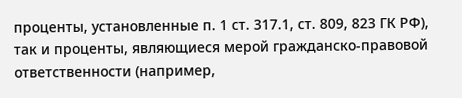проценты, установленные п. 1 ст. 317.1, ст. 809, 823 ГК РФ), так и проценты, являющиеся мерой гражданско-правовой ответственности (например,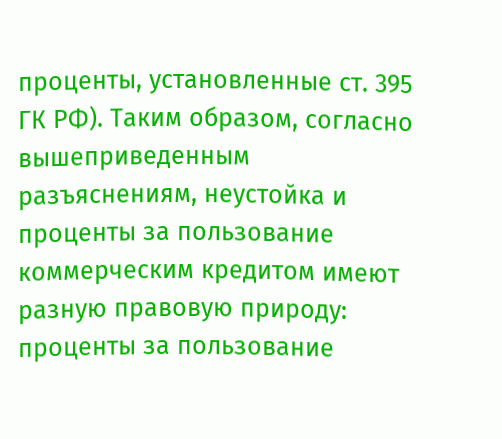проценты, установленные ст. 395 ГК РФ). Таким образом, согласно вышеприведенным разъяснениям, неустойка и проценты за пользование коммерческим кредитом имеют разную правовую природу: проценты за пользование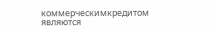коммерческимкредитом являются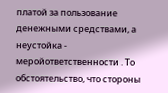платой за пользование денежными средствами, а неустойка - меройответственности . То обстоятельство, что стороны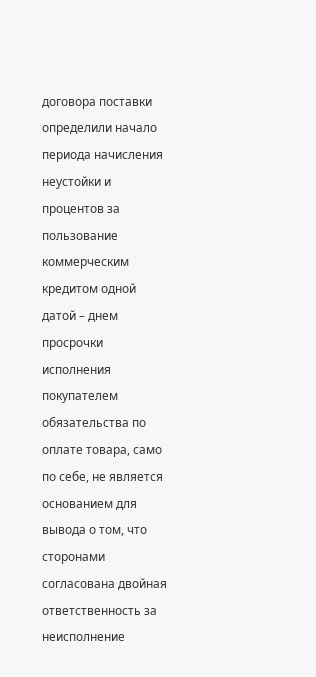договора поставки определили начало периода начисления неустойки и процентов за пользование коммерческим кредитом одной датой – днем просрочки исполнения покупателем обязательства по оплате товара, само по себе, не является основанием для вывода о том, что сторонами согласована двойная ответственность за неисполнение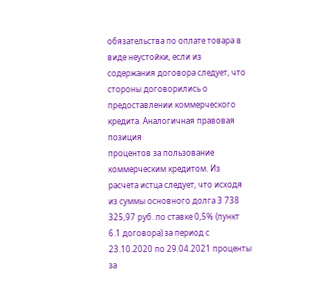обязательства по оплате товара в виде неустойки, если из содержания договора следует, что стороны договорились о предоставлении коммерческого кредита. Аналогичная правовая позиция
процентов за пользование коммерческим кредитом. Из расчета истца следует, что исходя из суммы основного долга 3 738 325,97 руб. по ставке 0,5% (пункт 6.1 договора) за период с 23.10.2020 по 29.04.2021 проценты за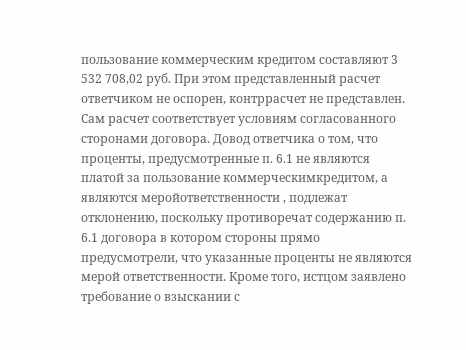пользование коммерческим кредитом составляют 3 532 708,02 руб. При этом представленный расчет ответчиком не оспорен, контррасчет не представлен. Сам расчет соответствует условиям согласованного сторонами договора. Довод ответчика о том, что проценты, предусмотренные п. 6.1 не являются платой за пользование коммерческимкредитом, а являются меройответственности , подлежат отклонению, поскольку противоречат содержанию п. 6.1 договора в котором стороны прямо предусмотрели, что указанные проценты не являются мерой ответственности. Кроме того, истцом заявлено требование о взыскании с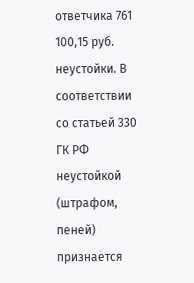ответчика 761 100,15 руб. неустойки. В соответствии со статьей 330 ГК РФ неустойкой (штрафом, пеней) признается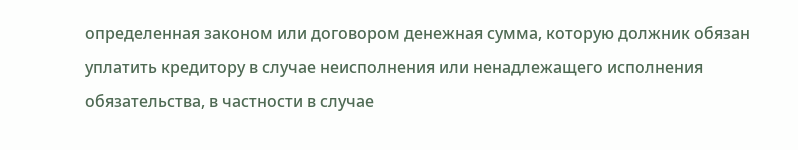определенная законом или договором денежная сумма, которую должник обязан уплатить кредитору в случае неисполнения или ненадлежащего исполнения обязательства, в частности в случае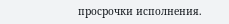просрочки исполнения.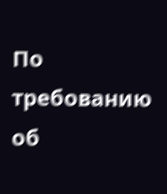По требованию об